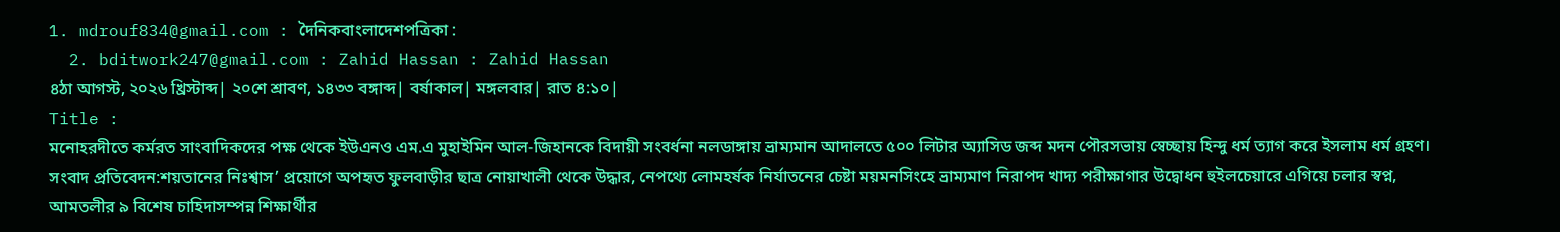1. mdrouf834@gmail.com : দৈনিকবাংলাদেশপত্রিকা :
  2. bditwork247@gmail.com : Zahid Hassan : Zahid Hassan
৪ঠা আগস্ট, ২০২৬ খ্রিস্টাব্দ| ২০শে শ্রাবণ, ১৪৩৩ বঙ্গাব্দ| বর্ষাকাল| মঙ্গলবার| রাত ৪:১০|
Title :
মনোহরদীতে কর্মরত সাংবাদিকদের পক্ষ থেকে ইউএনও এম.এ মুহাইমিন আল-জিহানকে বিদায়ী সংবর্ধনা নলডাঙ্গায় ভ্রাম্যমান আদালতে ৫০০ লিটার অ্যাসিড জব্দ মদন পৌরসভায় স্বেচ্ছায় হিন্দু ধর্ম ত্যাগ করে ইসলাম ধর্ম গ্রহণ। সংবাদ প্রতিবেদন:শয়তানের নিঃশ্বাস’ প্রয়োগে অপহৃত ফুলবাড়ীর ছাত্র নোয়াখালী থেকে উদ্ধার, নেপথ্যে লোমহর্ষক নির্যাতনের চেষ্টা ময়মনসিংহে ভ্রাম্যমাণ নিরাপদ খাদ্য পরীক্ষাগার উদ্বোধন হুইলচেয়ারে এগিয়ে চলার স্বপ্ন, আমতলীর ৯ বিশেষ চাহিদাসম্পন্ন শিক্ষার্থীর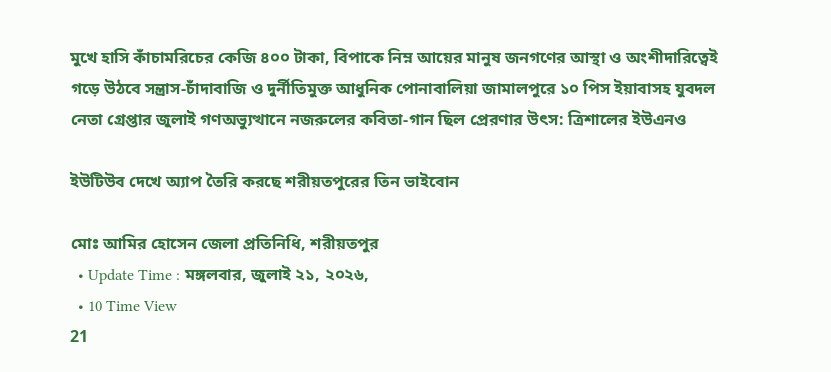মুখে হাসি কাঁচামরিচের কেজি ৪০০ টাকা, বিপাকে নিম্ন আয়ের মানুষ জনগণের আস্থা ও অংশীদারিত্বেই গড়ে উঠবে সন্ত্রাস-চাঁদাবাজি ও দুর্নীতিমুক্ত আধুনিক পোনাবালিয়া জামালপুরে ১০ পিস ইয়াবাসহ যুবদল নেতা গ্রেপ্তার জুলাই গণঅভ্যুত্থানে নজরুলের কবিতা-গান ছিল প্রেরণার উৎস: ত্রিশালের ইউএনও

ইউটিউব দেখে অ্যাপ তৈরি করছে শরীয়তপুরের তিন ভাইবোন

মোঃ আমির হোসেন জেলা প্রতিনিধি, শরীয়তপুর
  • Update Time : মঙ্গলবার, জুলাই ২১, ২০২৬,
  • 10 Time View
21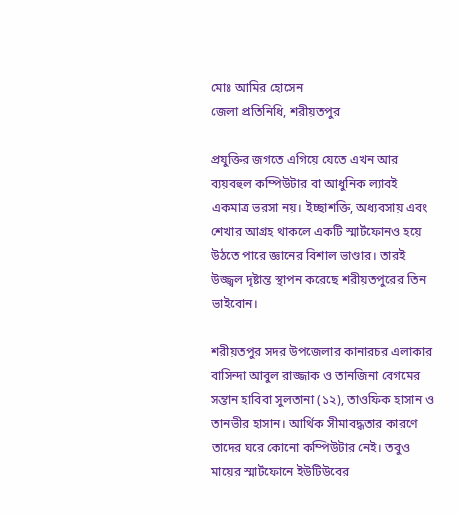মোঃ আমির হোসেন
জেলা প্রতিনিধি, শরীয়তপুর

প্রযুক্তির জগতে এগিয়ে যেতে এখন আর ব্যয়বহুল কম্পিউটার বা আধুনিক ল্যাবই একমাত্র ভরসা নয়। ইচ্ছাশক্তি, অধ্যবসায় এবং শেখার আগ্রহ থাকলে একটি স্মার্টফোনও হয়ে উঠতে পারে জ্ঞানের বিশাল ভাণ্ডার। তারই উজ্জ্বল দৃষ্টান্ত স্থাপন করেছে শরীয়তপুরের তিন ভাইবোন।

শরীয়তপুর সদর উপজেলার কানারচর এলাকার বাসিন্দা আবুল রাজ্জাক ও তানজিনা বেগমের সন্তান হাবিবা সুলতানা (১২), তাওফিক হাসান ও তানভীর হাসান। আর্থিক সীমাবদ্ধতার কারণে তাদের ঘরে কোনো কম্পিউটার নেই। তবুও মায়ের স্মার্টফোনে ইউটিউবের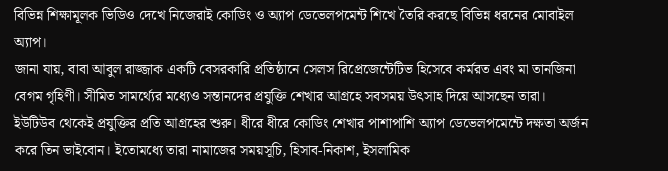বিভিন্ন শিক্ষামূলক ভিডিও দেখে নিজেরাই কোডিং ও অ্যাপ ডেভেলপমেন্ট শিখে তৈরি করছে বিভিন্ন ধরনের মোবাইল অ্যাপ।
জানা যায়, বাবা আবুল রাজ্জাক একটি বেসরকারি প্রতিষ্ঠানে সেলস রিপ্রেজেন্টেটিভ হিসেবে কর্মরত এবং মা তানজিনা বেগম গৃহিণী। সীমিত সামর্থ্যের মধ্যেও সন্তানদের প্রযুক্তি শেখার আগ্রহে সবসময় উৎসাহ দিয়ে আসছেন তারা।
ইউটিউব থেকেই প্রযুক্তির প্রতি আগ্রহের শুরু। ধীরে ধীরে কোডিং শেখার পাশাপাশি অ্যাপ ডেভেলপমেন্টে দক্ষতা অর্জন করে তিন ভাইবোন। ইতোমধ্যে তারা নামাজের সময়সূচি, হিসাব-নিকাশ, ইসলামিক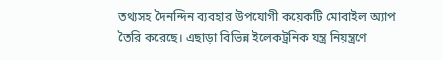তথ্যসহ দৈনন্দিন ব্যবহার উপযোগী কয়েকটি মোবাইল অ্যাপ তৈরি করেছে। এছাড়া বিভিন্ন ইলেকট্রনিক যন্ত্র নিয়ন্ত্রণে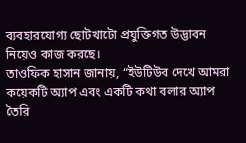ব্যবহারযোগ্য ছোটখাটো প্রযুক্তিগত উদ্ভাবন নিয়েও কাজ করছে।
তাওফিক হাসান জানায়, “ইউটিউব দেখে আমরা কয়েকটি অ্যাপ এবং একটি কথা বলার অ্যাপ তৈরি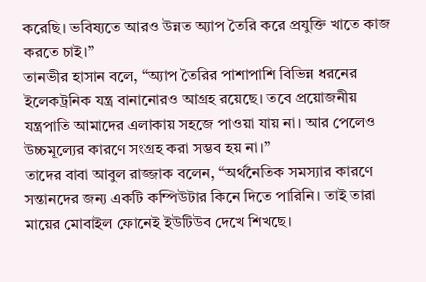করেছি। ভবিষ্যতে আরও উন্নত অ্যাপ তৈরি করে প্রযুক্তি খাতে কাজ করতে চাই।”
তানভীর হাসান বলে, “অ্যাপ তৈরির পাশাপাশি বিভিন্ন ধরনের ইলেকট্রনিক যন্ত্র বানানোরও আগ্রহ রয়েছে। তবে প্রয়োজনীয় যন্ত্রপাতি আমাদের এলাকায় সহজে পাওয়া যায় না। আর পেলেও উচ্চমূল্যের কারণে সংগ্রহ করা সম্ভব হয় না।”
তাদের বাবা আবুল রাজ্জাক বলেন, “অর্থনৈতিক সমস্যার কারণে সন্তানদের জন্য একটি কম্পিউটার কিনে দিতে পারিনি। তাই তারা মায়ের মোবাইল ফোনেই ইউটিউব দেখে শিখছে।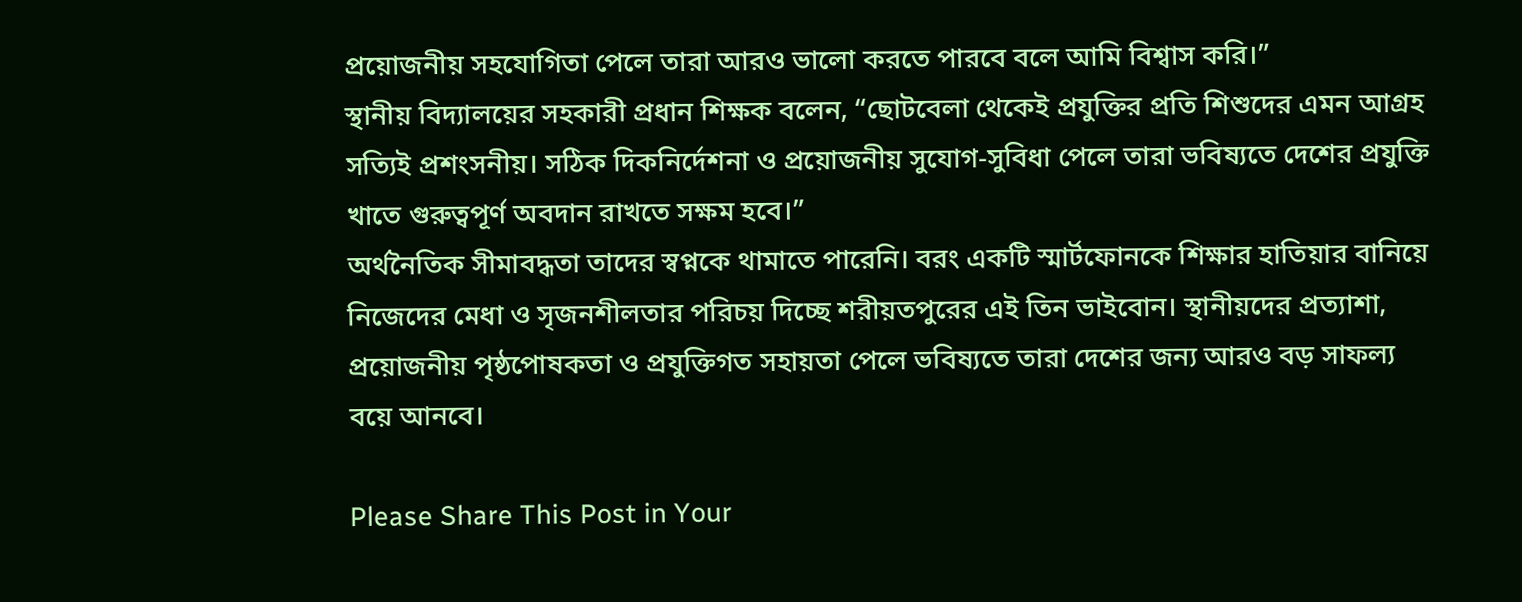প্রয়োজনীয় সহযোগিতা পেলে তারা আরও ভালো করতে পারবে বলে আমি বিশ্বাস করি।”
স্থানীয় বিদ্যালয়ের সহকারী প্রধান শিক্ষক বলেন, “ছোটবেলা থেকেই প্রযুক্তির প্রতি শিশুদের এমন আগ্রহ সত্যিই প্রশংসনীয়। সঠিক দিকনির্দেশনা ও প্রয়োজনীয় সুযোগ-সুবিধা পেলে তারা ভবিষ্যতে দেশের প্রযুক্তি খাতে গুরুত্বপূর্ণ অবদান রাখতে সক্ষম হবে।”
অর্থনৈতিক সীমাবদ্ধতা তাদের স্বপ্নকে থামাতে পারেনি। বরং একটি স্মার্টফোনকে শিক্ষার হাতিয়ার বানিয়ে নিজেদের মেধা ও সৃজনশীলতার পরিচয় দিচ্ছে শরীয়তপুরের এই তিন ভাইবোন। স্থানীয়দের প্রত্যাশা, প্রয়োজনীয় পৃষ্ঠপোষকতা ও প্রযুক্তিগত সহায়তা পেলে ভবিষ্যতে তারা দেশের জন্য আরও বড় সাফল্য বয়ে আনবে।

Please Share This Post in Your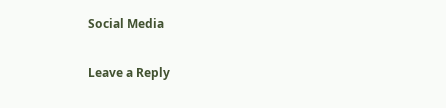Social Media

Leave a Reply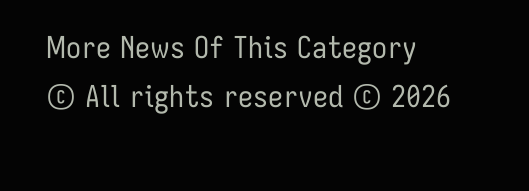More News Of This Category
© All rights reserved © 2026